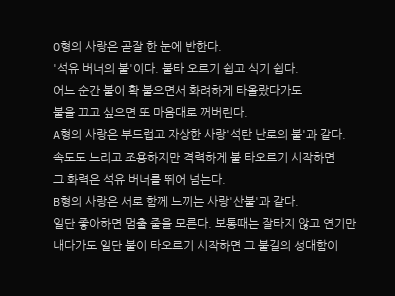O형의 사랑은 곧잘 한 눈에 반한다.
'석유 버너의 불'이다. 불타 오르기 쉽고 식기 쉽다.
어느 순간 불이 확 붙으면서 화려하게 타올랐다가도
불을 끄고 싶으면 또 마음대로 꺼버린다.
A형의 사랑은 부드럽고 자상한 사랑'석탄 난로의 불'과 같다.
속도도 느리고 조용하지만 격력하게 불 타오르기 시작하면
그 화력은 석유 버너를 뛰어 넘는다.
B형의 사랑은 서로 함께 느끼는 사랑'산불'과 같다.
일단 좋아하면 멈출 줄을 모른다. 보통때는 잘타지 않고 연기만
내다가도 일단 불이 타오르기 시작하면 그 불길의 성대함이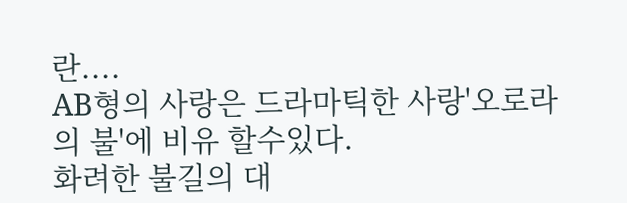란....
AB형의 사랑은 드라마틱한 사랑'오로라의 불'에 비유 할수있다.
화려한 불길의 대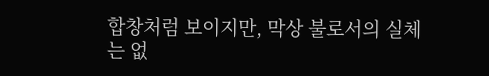합창처럼 보이지만, 막상 불로서의 실체는 없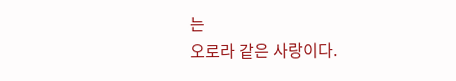는
오로라 같은 사랑이다.